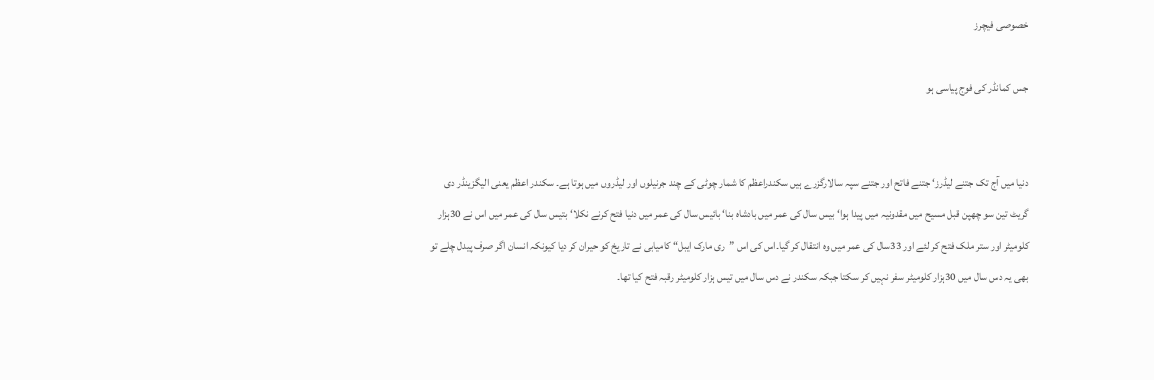خصوصی فیچرز

جس کمانڈر کی فوج پیاسی ہو


دنیا میں آج تک جتنے لیڈرز‘ جتنے فاتح اور جتنے سپہ سالارگزرے ہیں سکندراعظم کا شمار چوٹی کے چند جرنیلوں اور لیڈروں میں ہوتا ہے۔ سکندر اعظم یعنی الیگزینڈر دی گریٹ تین سو چھپن قبل مسیح میں مقدونیہ میں پیدا ہوا‘ بیس سال کی عمر میں بادشاہ بنا‘ بائیس سال کی عمر میں دنیا فتح کرنے نکلا‘ بتیس سال کی عمر میں اس نے 30ہزار کلومیٹر اور ستر ملک فتح کر لئے اور 33سال کی عمر میں وہ انتقال کر گیا۔اس کی اس ”ری مارک ایبل“ کامیابی نے تاریخ کو حیران کر دیا کیونکہ انسان اگر صرف پیدل چلے تو بھی یہ دس سال میں 30ہزار کلومیٹر سفر نہیں کر سکتا جبکہ سکندر نے دس سال میں تیس ہزار کلومیٹر رقبہ فتح کیا تھا۔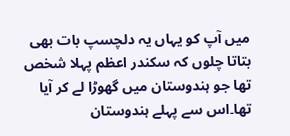میں آپ کو یہاں یہ دلچسپ بات بھی بتاتا چلوں کہ سکندر اعظم پہلا شخص تھا جو ہندوستان میں گھوڑا لے کر آیا تھا۔اس سے پہلے ہندوستان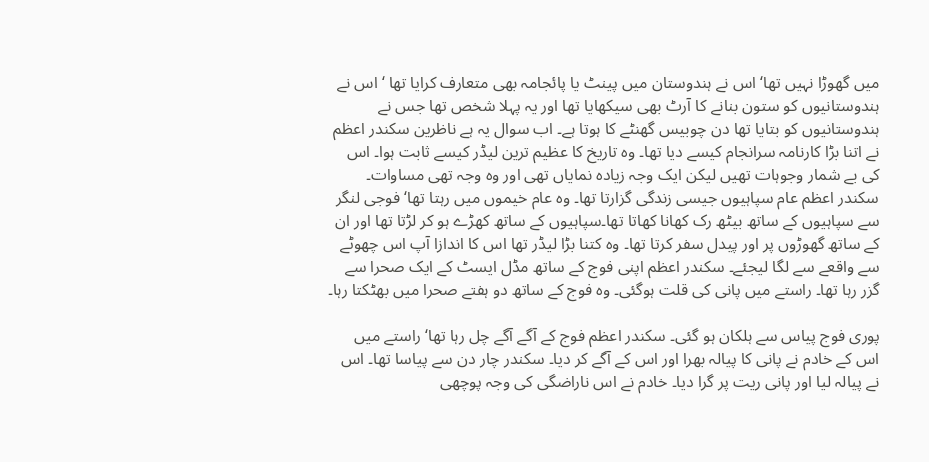میں گھوڑا نہیں تھا‘ اس نے ہندوستان میں پینٹ یا پائجامہ بھی متعارف کرایا تھا ‘ اس نے ہندوستانیوں کو ستون بنانے کا آرٹ بھی سیکھایا تھا اور یہ پہلا شخص تھا جس نے ہندوستانیوں کو بتایا تھا دن چوبیس گھنٹے کا ہوتا ہے۔ اب سوال یہ ہے ناظرین سکندر اعظم نے اتنا بڑا کارنامہ سرانجام کیسے دیا تھا۔ وہ تاریخ کا عظیم ترین لیڈر کیسے ثابت ہوا۔ اس کی بے شمار وجوہات تھیں لیکن ایک وجہ زیادہ نمایاں تھی اور وہ وجہ تھی مساوات۔ سکندر اعظم عام سپاہیوں جیسی زندگی گزارتا تھا۔ وہ عام خیموں میں رہتا تھا‘ فوجی لنگر سے سپاہیوں کے ساتھ بیٹھ رک کھانا کھاتا تھا۔سپاہیوں کے ساتھ کھڑے ہو کر لڑتا تھا اور ان کے ساتھ گھوڑوں پر اور پیدل سفر کرتا تھا۔ وہ کتنا بڑا لیڈر تھا اس کا اندازا آپ اس چھوٹے سے واقعے سے لگا لیجئے۔ سکندر اعظم اپنی فوج کے ساتھ مڈل ایسٹ کے ایک صحرا سے گزر رہا تھا۔ راستے میں پانی کی قلت ہوگئی۔ وہ فوج کے ساتھ دو ہفتے صحرا میں بھٹکتا رہا۔

پوری فوج پیاس سے ہلکان ہو گئی۔ سکندر اعظم فوج کے آگے آگے چل رہا تھا‘ راستے میں اس کے خادم نے پانی کا پیالہ بھرا اور اس کے آگے کر دیا۔ سکندر چار دن سے پیاسا تھا۔ اس نے پیالہ لیا اور پانی ریت پر گرا دیا۔ خادم نے اس ناراضگی کی وجہ پوچھی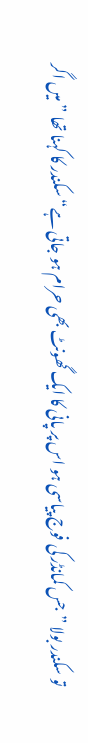تو سکندر بولا ”جس کمانڈر کی فوج پیاسی ہو اس پر پانی کا ایک گھونٹ بھی حرام ہو جاتی ہے“ سکندر کا کہنا تھا ”میں اگر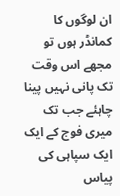ان لوگوں کا کمانڈر ہوں تو مجھے اس وقت تک پانی نہیں پینا چاہئے جب تک میری فوج کے ایک ایک سپاہی کی پیاس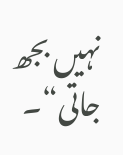نہیں بجھ جاتی“۔